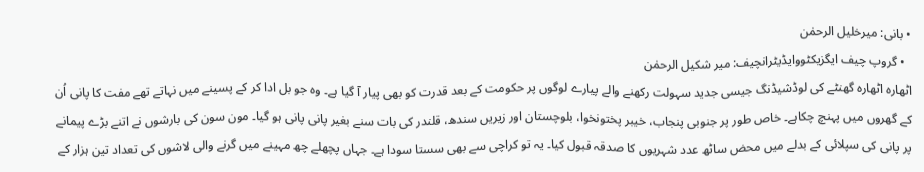• بانی: میرخلیل الرحمٰن
  • گروپ چیف ایگزیکٹووایڈیٹرانچیف: میر شکیل الرحمٰن
اٹھارہ اٹھارہ گھنٹے کی لوڈشیڈنگ جیسی جدید سہولت رکھنے والے پیارے لوگوں پر حکومت کے بعد قدرت کو بھی پیار آ گیا ہے۔ وہ جو بل ادا کر کے پسینے میں نہاتے تھے مفت کا پانی اُن کے گھروں میں پہنچ چکاہے۔ خاص طور پر جنوبی پنجاب، خیبر پختونخوا، بلوچستان اور زیریں سندھ، قلندر کی بات سنے بغیر پانی پانی ہو گیا۔ مون سون کی بارشوں نے اتنے بڑے پیمانے پر پانی کی سپلائی کے بدلے میں محض ساٹھ عدد شہریوں کا صدقہ قبول کیا۔ یہ تو کراچی سے بھی سستا سودا ہے۔ جہاں پچھلے چھ مہینے میں گرنے والی لاشوں کی تعداد تین ہزار کے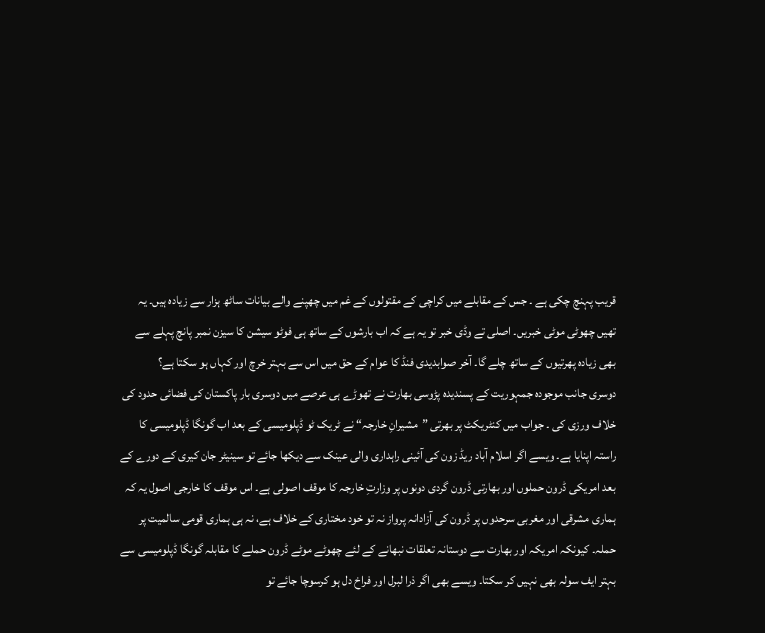قریب پہنچ چکی ہے ۔ جس کے مقابلے میں کراچی کے مقتولوں کے غم میں چھپنے والے بیانات ساٹھ ہزار سے زیادہ ہیں۔ یہ تھیں چھوٹی موٹی خبریں۔ اصلی تے وڈی خبر تو یہ ہے کہ اب بارشوں کے ساتھ ہی فوٹو سیشن کا سیزن نمبر پانچ پہلے سے بھی زیادہ پھرتیوں کے ساتھ چلے گا۔ آخر صوابدیدی فنڈ کا عوام کے حق میں اس سے بہتر خرچ اور کہاں ہو سکتا ہے؟
دوسری جانب موجودہ جمہوریت کے پسندیدہ پڑوسی بھارت نے تھوڑے ہی عرصے میں دوسری بار پاکستان کی فضائی حدود کی خلاف ورزی کی ۔ جواب میں کنٹریکٹ پر بھرتی ”مشیرانِ خارجہ“ نے ٹریک ٹو ڈپلومیسی کے بعد اب گونگا ڈپلومیسی کا راستہ اپنایا ہے۔ ویسے اگر اسلام آباد ریڈ زون کی آئینی راہداری والی عینک سے دیکھا جائے تو سینیٹر جان کیری کے دورے کے بعد امریکی ڈرون حملوں اور بھارتی ڈرون گردی دونوں پر وزارتِ خارجہ کا موقف اصولی ہے۔ اس موقف کا خارجی اصول یہ کہ ہماری مشرقی اور مغربی سرحدوں پر ڈرون کی آزادانہ پرواز نہ تو خود مختاری کے خلاف ہے، نہ ہی ہماری قومی سالمیت پر حملہ۔ کیونکہ امریکہ اور بھارت سے دوستانہ تعلقات نبھانے کے لئے چھوٹے موٹے ڈرون حملے کا مقابلہ گونگا ڈپلومیسی سے بہتر ایف سولہ بھی نہیں کر سکتا۔ ویسے بھی اگر ذرا لبرل اور فراخ دل ہو کرسوچا جائے تو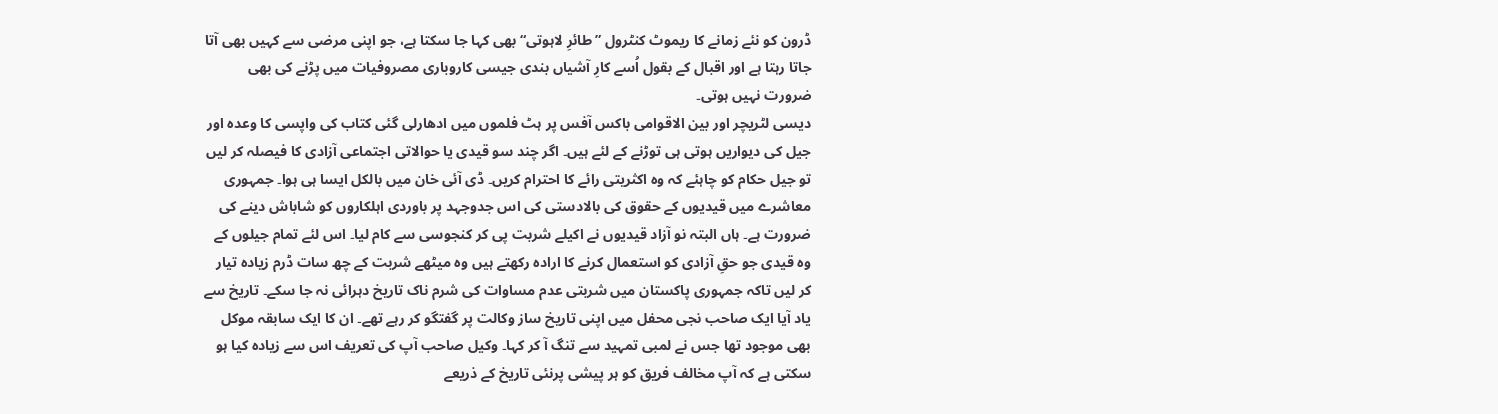ڈرون کو نئے زمانے کا ریموٹ کنٹرول ”طائرِ لاہوتی“ بھی کہا جا سکتا ہے، جو اپنی مرضی سے کہیں بھی آتا جاتا رہتا ہے اور اقبال کے بقول اُسے کارِ آشیاں بندی جیسی کاروباری مصروفیات میں پڑنے کی بھی ضرورت نہیں ہوتی۔
دیسی لٹریچر اور بین الاقوامی باکس آفس پر ہٹ فلموں میں ادھارلی گئی کتاب کی واپسی کا وعدہ اور جیل کی دیواریں ہوتی ہی توڑنے کے لئے ہیں۔ اگر چند سو قیدی یا حوالاتی اجتماعی آزادی کا فیصلہ کر لیں تو جیل حکام کو چاہئے کہ وہ اکثریتی رائے کا احترام کریں۔ ڈی آئی خان میں بالکل ایسا ہی ہوا۔ جمہوری معاشرے میں قیدیوں کے حقوق کی بالادستی کی اس جدوجہد پر باوردی اہلکاروں کو شاباش دینے کی ضرورت ہے۔ ہاں البتہ نو آزاد قیدیوں نے اکیلے شربت پی کر کنجوسی سے کام لیا۔ اس لئے تمام جیلوں کے وہ قیدی جو حقِ آزادی کو استعمال کرنے کا ارادہ رکھتے ہیں وہ میٹھے شربت کے چھ سات ڈرم زیادہ تیار کر لیں تاکہ جمہوری پاکستان میں شربتی عدم مساوات کی شرم ناک تاریخ دہرائی نہ جا سکے۔ تاریخ سے یاد آیا ایک صاحب نجی محفل میں اپنی تاریخ ساز وکالت پر گفتگو کر رہے تھے۔ ان کا ایک سابقہ موکل بھی موجود تھا جس نے لمبی تمہید سے تنگ آ کر کہا۔ وکیل صاحب آپ کی تعریف اس سے زیادہ کیا ہو سکتی ہے کہ آپ مخالف فریق کو ہر پیشی پرنئی تاریخ کے ذریعے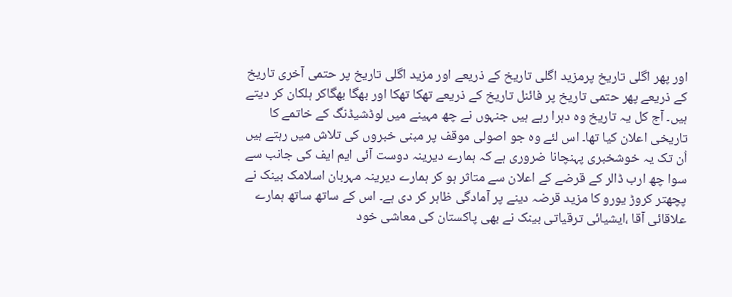اور پھر اگلی تاریخ پرمزید اگلی تاریخ کے ذریعے اور مزید اگلی تاریخ پر حتمی آخری تاریخ کے ذریعے پھر حتمی تاریخ پر فائنل تاریخ کے ذریعے تھکا تھکا اور بھگا بھگاکر ہلکان کر دیتے ہیں۔ آج کل یہ تاریخ وہ دہرا رہے ہیں جنہوں نے چھ مہینے میں لوڈشیڈنگ کے خاتمے کا تاریخی اعلان کیا تھا۔ اس لئے وہ جو اصولی موقف پر مبنی خبروں کی تلاش میں رہتے ہیں اُن تک یہ خوشخبری پہنچانا ضروری ہے کہ ہمارے دیرینہ دوست آئی ایم ایف کی جانب سے سوا چھ ارب ڈالر کے قرضے کے اعلان سے متاثر ہو کر ہمارے دیرینہ مہربان اسلامک بینک نے پچھتر کروڑ یورو کا مزید قرضہ دینے پر آمادگی ظاہر کر دی ہے۔ اس کے ساتھ ساتھ ہمارے علاقائی آقا ،ایشیائی ترقیاتی بینک نے بھی پاکستان کی معاشی خود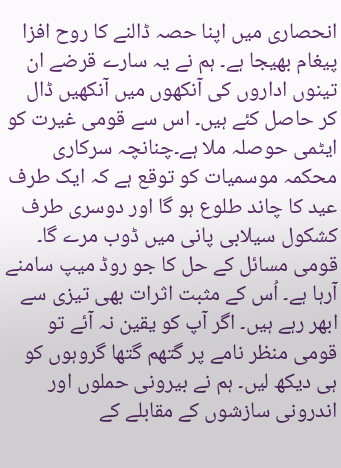انحصاری میں اپنا حصہ ڈالنے کا روح افزا پیغام بھیجا ہے۔ ہم نے یہ سارے قرضے ان تینوں اداروں کی آنکھوں میں آنکھیں ڈال کر حاصل کئے ہیں۔ اس سے قومی غیرت کو ایٹمی حوصلہ ملا ہے۔چنانچہ سرکاری محکمہ موسمیات کو توقع ہے کہ ایک طرف عید کا چاند طلوع ہو گا اور دوسری طرف کشکول سیلابی پانی میں ڈوب مرے گا۔
قومی مسائل کے حل کا جو روڈ میپ سامنے آرہا ہے۔ اُس کے مثبت اثرات بھی تیزی سے ابھر رہے ہیں۔ اگر آپ کو یقین نہ آئے تو قومی منظر نامے پر گتھم گتھا گروہوں کو ہی دیکھ لیں۔ ہم نے بیرونی حملوں اور اندرونی سازشوں کے مقابلے کے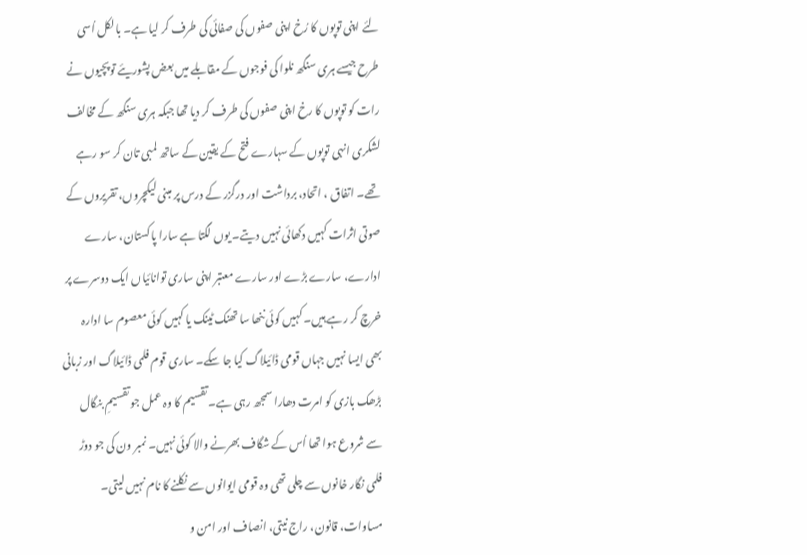لئے اپنی توپوں کا رُخ اپنی صفوں کی صفائی کی طرف کر لیا ہے۔ بالکل اُسی طرح جیسے ہری سنگھ نلوا کی فوجوں کے مقابلے میں بعض پشوریئے توپچیوں نے رات کو توپوں کا رخ اپنی صفوں کی طرف کر دیا تھا جبکہ ہری سنگھ کے مخالف لشکری انہی توپوں کے سہارے فتح کے یقین کے ساتھ لمبی تان کر سو رہے تھے۔ اتفاق ، اتحاد، برداشت اور درگزر کے درس پر مبنی لیکچروں، تقریروں کے صوتی اثرات کہیں دکھائی نہیں دیتے۔ یوں لگتا ہے سارا پاکستان، سارے ادارے، سارے بڑے اور سارے معتبر اپنی ساری توانائیاں ایک دوسرے پر خرچ کر رہے ہیں۔ کہیں کوئی ننھا سا تھنک ٹینک یا کہیں کوئی معصوم سا ادارہ بھی ایسا نہیں جہاں قومی ڈائیلاگ کیا جا سکے۔ ساری قوم فلمی ڈائیلاگ اور زبانی بڑھک بازی کو امرت دھارا سمجھ رہی ہے۔ تقسیم کا وہ عمل جو تقسیمِ بنگال سے شروع ہوا تھا اُس کے شگاف بھرنے والا کوئی نہیں۔ نمبر ون کی جو دوڑ فلمی نگار خانوں سے چلی تھی وہ قومی ایوانوں سے نکلنے کا نام نہیں لیتی۔ مساوات، قانون، راج نیتی، انصاف اور امن و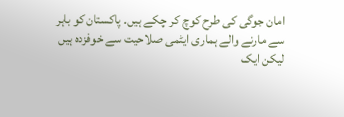امان جوگی کی طرح کوچ کر چکے ہیں۔ پاکستان کو باہر سے مارنے والے ہماری ایٹمی صلاحیت سے خوفزدہ ہیں لیکن ایک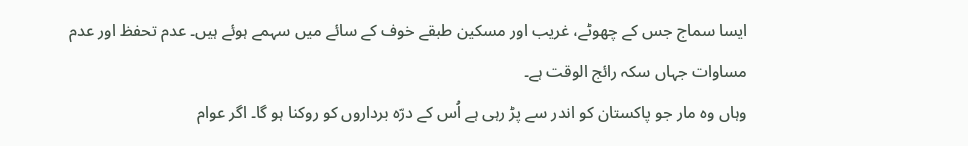ایسا سماج جس کے چھوٹے، غریب اور مسکین طبقے خوف کے سائے میں سہمے ہوئے ہیں۔ عدم تحفظ اور عدم مساوات جہاں سکہ رائج الوقت ہے۔
وہاں وہ مار جو پاکستان کو اندر سے پڑ رہی ہے اُس کے درّہ برداروں کو روکنا ہو گا۔ اگر عوام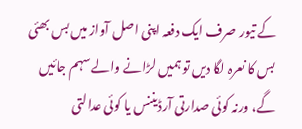کے تیور صرف ایک دفعہ اپنی اصل آواز میں بس بھئی بس کا نعرہ لگا دیں تو ہمیں لڑانے والے سہم جائیں گے، ورنہ کوئی صدارتی آرڈیننس یا کوئی عدالتی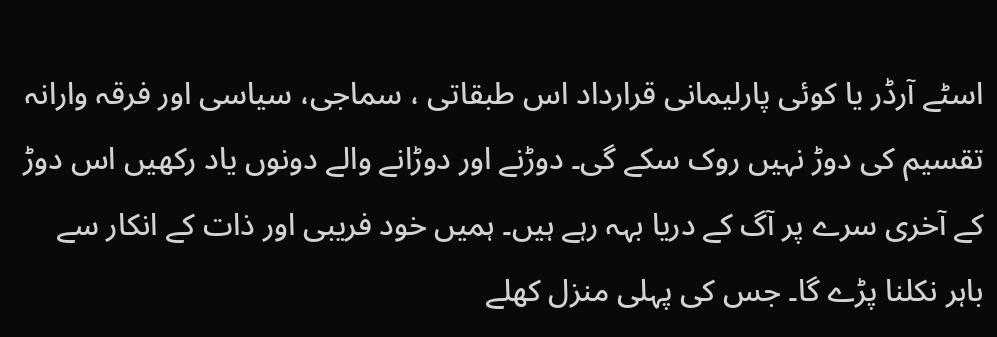اسٹے آرڈر یا کوئی پارلیمانی قرارداد اس طبقاتی ، سماجی، سیاسی اور فرقہ وارانہ تقسیم کی دوڑ نہیں روک سکے گی۔ دوڑنے اور دوڑانے والے دونوں یاد رکھیں اس دوڑ کے آخری سرے پر آگ کے دریا بہہ رہے ہیں۔ ہمیں خود فریبی اور ذات کے انکار سے باہر نکلنا پڑے گا۔ جس کی پہلی منزل کھلے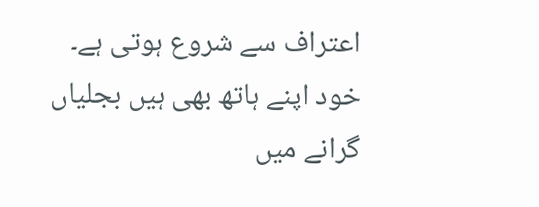اعتراف سے شروع ہوتی ہے۔
خود اپنے ہاتھ بھی ہیں بجلیاں گرانے میں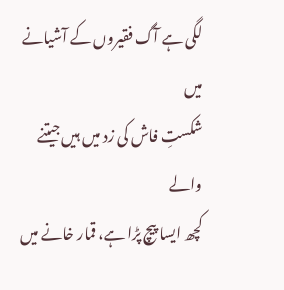لگی ہے آگ فقیروں کے آشیانے میں
شکستِ فاش کی زد میں ہیں جیتنے والے
کچھ ایسا پیچ پڑا ہے، قمار خانے میں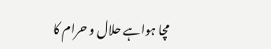مچا ہواہے حلال و حرام کا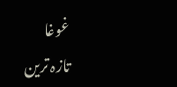غوغا
تازہ ترین